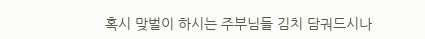혹시 맞벌이 하시는 주부님들 김치 담궈드시나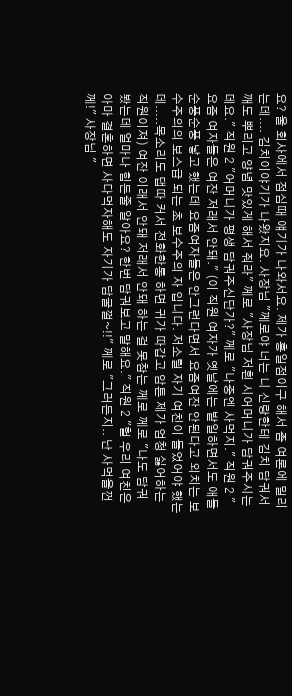요? 울 회사에서 점심때 얘기가 나와서요. 제가 홍일점이구 해서 좀 여론에 밀리는데.... 김치이야기가 나왔지요. 사장님 "께로야 너는 니 신랑한테 김치 담궈서 깨도 뿌리고 양념 맛있게 해서 줘라" 께로 "사장님 저흰 시어머니가 담궈주시는데요." 직원 2 "어머니가 평생 담궈주신단가?" 께로 "나중엔 사먹지." 직원 2 "요즘 여자들은 여잔 저래서 안돼." (이 직원 여자가 옛날에는 밭일하면서도 애들 순풍순풍 낳고 했는데 요즘여자들은 안그런다면서 요즘여잔 안된다고 외치는 보수주의의 보스급 되는 초 보수주의 자 입니다. 저소릴 자기 여친이 들었어야 했는데.....목소리도 댑따 커서 전화한통 하면 귀가 따갑고 암튼 제가 엄청 싫어하는 직원이져) 여잔 이래서 안돼 저래서 안돼 하는 걸 못참는 께로 께로 "나도 담궈 봤는데 얼마나 힘든줄 알아요? 한번 담궈보고 말해요." 직원 2 "헐 우리 여친은 아마 결혼하면 사다먹자해도 자기가 담굴껄~!!" 께로 "그러든지.. 난 사먹을껀께!" 사장님 "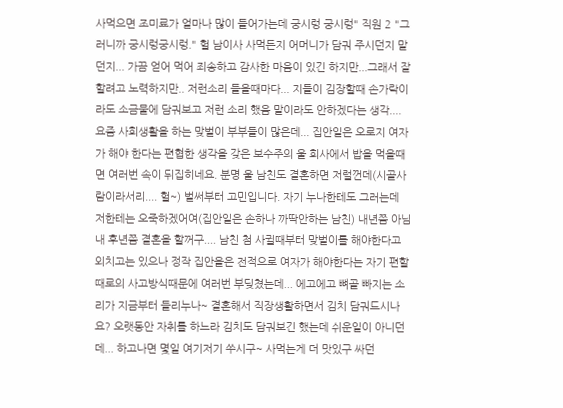사먹으면 조미료가 얼마나 많이 들어가는데 궁시렁 궁시렁" 직원 2 "그러니까 궁시렁궁시렁." 헐 남이사 사먹든지 어머니가 담궈 주시던지 말던지... 가끔 얻어 먹어 죄송하고 감사한 마음이 있긴 하지만...그래서 잘할려고 노력하지만.. 저런소리 들을때마다... 지들이 김장할때 손가락이라도 소금물에 담궈보고 저런 소리 했음 말이라도 안하겠다는 생각.... 요즘 사회생활을 하는 맞벌이 부부들이 많은데... 집안일은 오로지 여자가 해야 한다는 편협한 생각을 갖은 보수주의 울 회사에서 밥을 먹을때면 여러번 속이 뒤집히네요. 분명 울 남친도 결혼하면 저럴껀데(시골사람이라서리.... 헐~) 벌써부터 고민입니다. 자기 누나한테도 그러는데 저한테는 오죽하겠어여(집안일은 손하나 까딱안하는 남친) 내년쯤 아님 내 후년쯤 결혼을 할꺼구.... 남친 첨 사귈때부터 맞벌이를 해야한다고 외치고는 있으나 정작 집안을은 전적으로 여자가 해야한다는 자기 편할때로의 사고방식때문에 여러번 부딪쳤는데... 에고에고 뼈골 빠지는 소리가 지금부터 들리누나~ 결혼해서 직장생활하면서 김치 담궈드시나요? 오랫동안 자취를 하느라 김치도 담궈보긴 했는데 쉬운일이 아니던데... 하고나면 몇일 여기저기 쑤시구~ 사먹는게 더 맛있구 싸던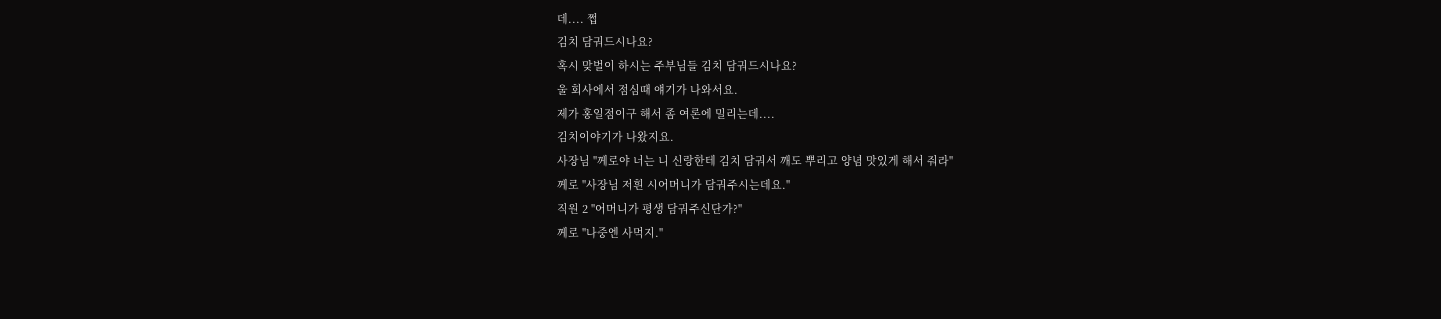데.... 쩝
김치 담궈드시나요?
혹시 맞벌이 하시는 주부님들 김치 담궈드시나요?
울 회사에서 점심때 얘기가 나와서요.
제가 홍일점이구 해서 좀 여론에 밀리는데....
김치이야기가 나왔지요.
사장님 "께로야 너는 니 신랑한테 김치 담궈서 깨도 뿌리고 양념 맛있게 해서 줘라"
께로 "사장님 저흰 시어머니가 담궈주시는데요."
직원 2 "어머니가 평생 담궈주신단가?"
께로 "나중엔 사먹지."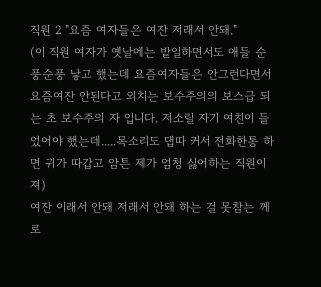직원 2 "요즘 여자들은 여잔 저래서 안돼."
(이 직원 여자가 옛날에는 밭일하면서도 애들 순풍순풍 낳고 했는데 요즘여자들은 안그런다면서 요즘여잔 안된다고 외치는 보수주의의 보스급 되는 초 보수주의 자 입니다. 저소릴 자기 여친이 들었어야 했는데.....목소리도 댑따 커서 전화한통 하면 귀가 따갑고 암튼 제가 엄청 싫어하는 직원이져)
여잔 이래서 안돼 저래서 안돼 하는 걸 못참는 께로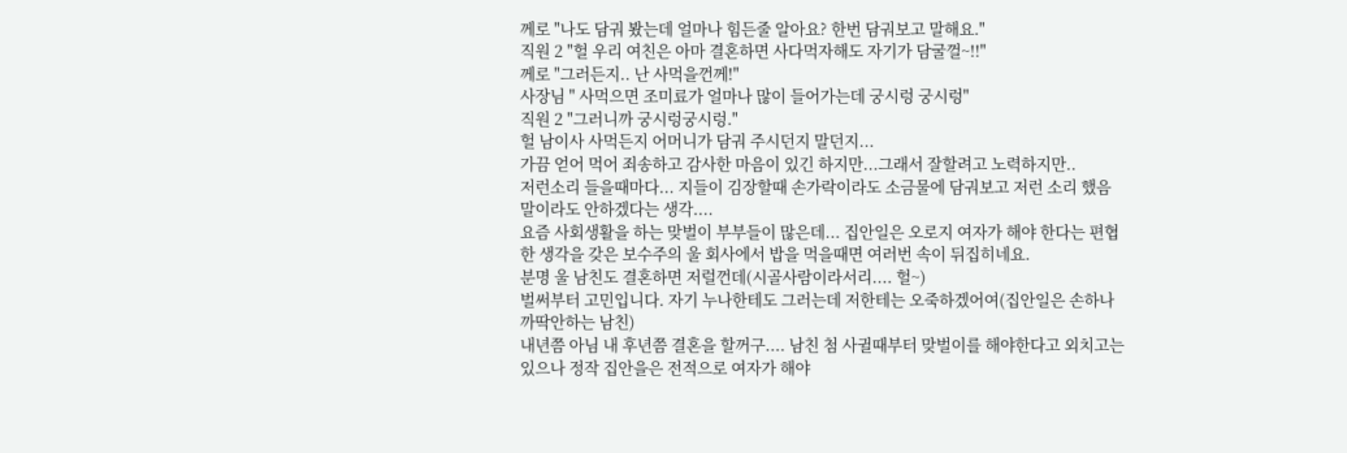께로 "나도 담궈 봤는데 얼마나 힘든줄 알아요? 한번 담궈보고 말해요."
직원 2 "헐 우리 여친은 아마 결혼하면 사다먹자해도 자기가 담굴껄~!!"
께로 "그러든지.. 난 사먹을껀께!"
사장님 " 사먹으면 조미료가 얼마나 많이 들어가는데 궁시렁 궁시렁"
직원 2 "그러니까 궁시렁궁시렁."
헐 남이사 사먹든지 어머니가 담궈 주시던지 말던지...
가끔 얻어 먹어 죄송하고 감사한 마음이 있긴 하지만...그래서 잘할려고 노력하지만..
저런소리 들을때마다... 지들이 김장할때 손가락이라도 소금물에 담궈보고 저런 소리 했음 말이라도 안하겠다는 생각....
요즘 사회생활을 하는 맞벌이 부부들이 많은데... 집안일은 오로지 여자가 해야 한다는 편협한 생각을 갖은 보수주의 울 회사에서 밥을 먹을때면 여러번 속이 뒤집히네요.
분명 울 남친도 결혼하면 저럴껀데(시골사람이라서리.... 헐~)
벌써부터 고민입니다. 자기 누나한테도 그러는데 저한테는 오죽하겠어여(집안일은 손하나 까딱안하는 남친)
내년쯤 아님 내 후년쯤 결혼을 할꺼구.... 남친 첨 사귈때부터 맞벌이를 해야한다고 외치고는 있으나 정작 집안을은 전적으로 여자가 해야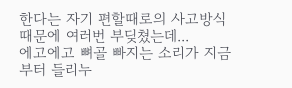한다는 자기 편할때로의 사고방식때문에 여러번 부딪쳤는데...
에고에고 뼈골 빠지는 소리가 지금부터 들리누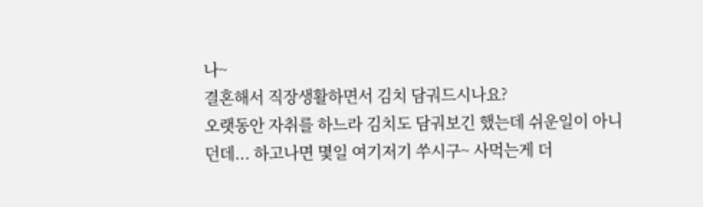나~
결혼해서 직장생활하면서 김치 담궈드시나요?
오랫동안 자취를 하느라 김치도 담궈보긴 했는데 쉬운일이 아니던데... 하고나면 몇일 여기저기 쑤시구~ 사먹는게 더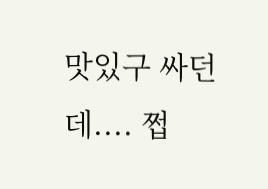맛있구 싸던데.... 쩝